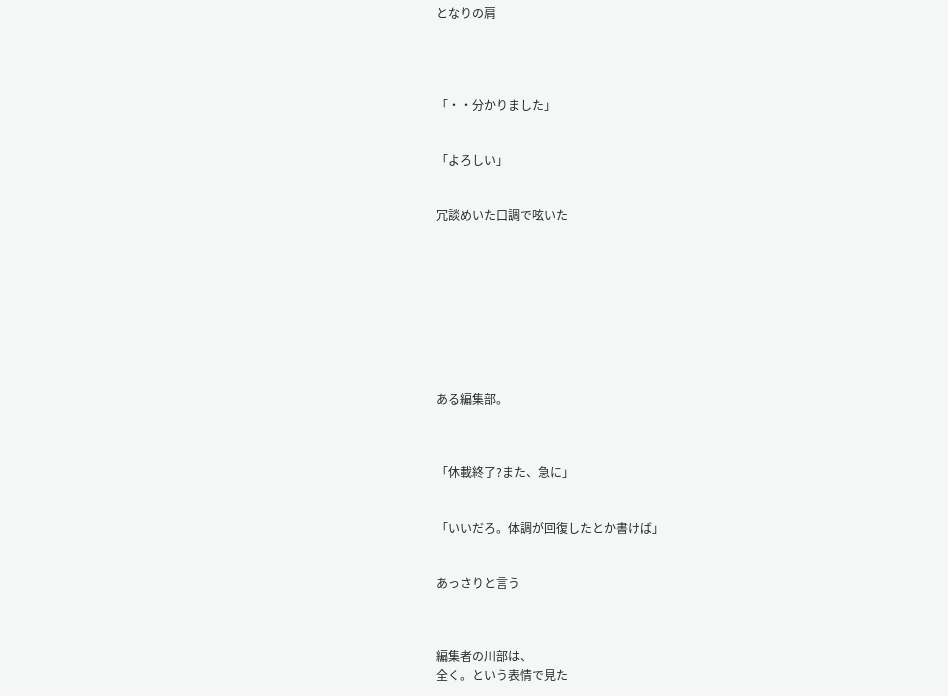となりの肩




「・・分かりました」


「よろしい」


冗談めいた口調で呟いた









ある編集部。



「休載終了?また、急に」


「いいだろ。体調が回復したとか書けば」


あっさりと言う



編集者の川部は、
全く。という表情で見た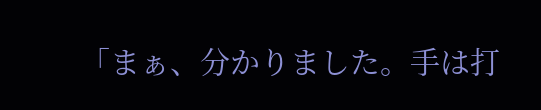「まぁ、分かりました。手は打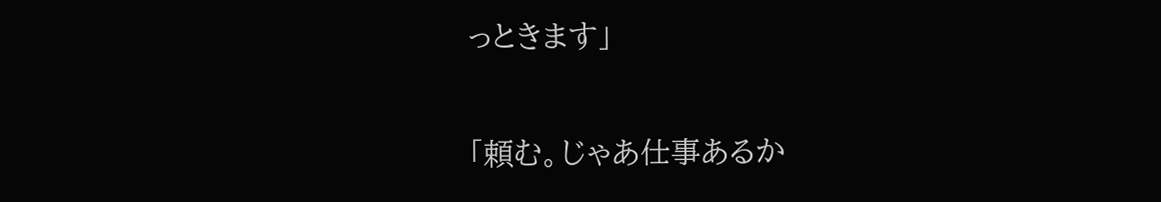っときます」


「頼む。じゃあ仕事あるか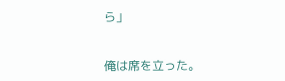ら」


俺は席を立った。